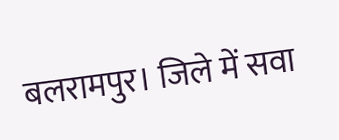बलरामपुर। जिले में सवा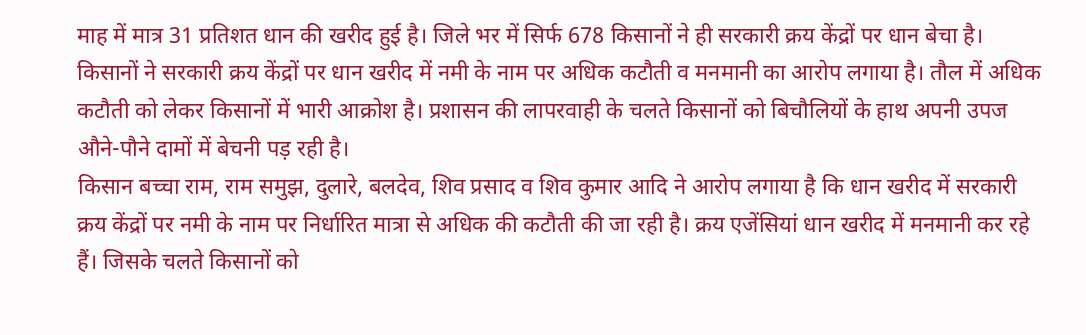माह में मात्र 31 प्रतिशत धान की खरीद हुई है। जिले भर में सिर्फ 678 किसानों ने ही सरकारी क्रय केंद्रों पर धान बेचा है। किसानों ने सरकारी क्रय केंद्रों पर धान खरीद में नमी के नाम पर अधिक कटौती व मनमानी का आरोप लगाया है। तौल में अधिक कटौती को लेकर किसानों में भारी आक्रोश है। प्रशासन की लापरवाही के चलते किसानों को बिचौलियों के हाथ अपनी उपज औने-पौने दामों में बेचनी पड़ रही है।
किसान बच्चा राम, राम समुझ, दुलारे, बलदेव, शिव प्रसाद व शिव कुमार आदि ने आरोप लगाया है कि धान खरीद में सरकारी क्रय केंद्रों पर नमी के नाम पर निर्धारित मात्रा से अधिक की कटौती की जा रही है। क्रय एजेंसियां धान खरीद में मनमानी कर रहे हैं। जिसके चलते किसानों को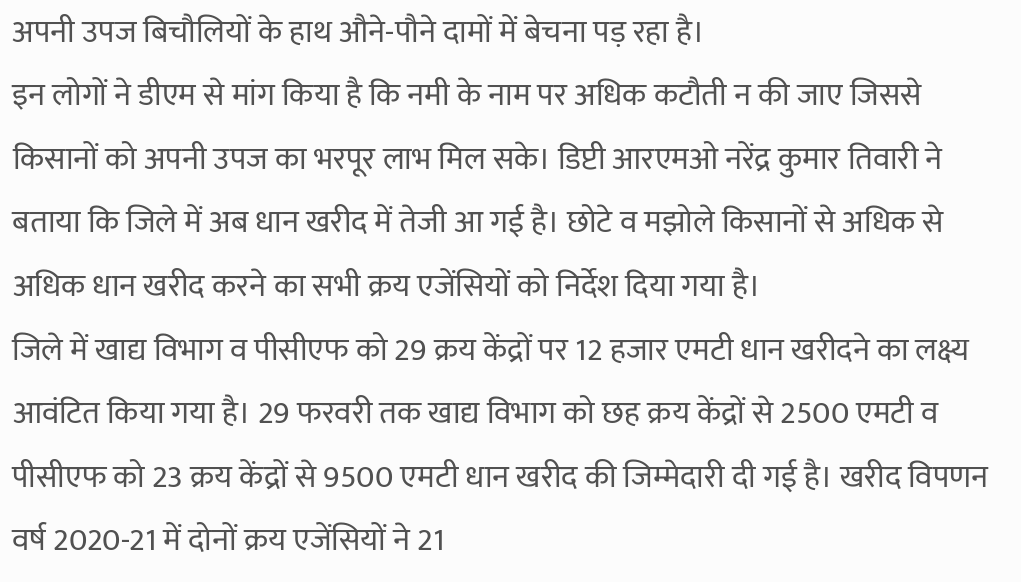अपनी उपज बिचौलियों के हाथ औने-पौने दामों में बेचना पड़ रहा है।
इन लोगों ने डीएम से मांग किया है कि नमी के नाम पर अधिक कटौती न की जाए जिससे किसानों को अपनी उपज का भरपूर लाभ मिल सके। डिप्टी आरएमओ नरेंद्र कुमार तिवारी ने बताया कि जिले में अब धान खरीद में तेजी आ गई है। छोटे व मझोले किसानों से अधिक से अधिक धान खरीद करने का सभी क्रय एजेंसियों को निर्देश दिया गया है।
जिले में खाद्य विभाग व पीसीएफ को 29 क्रय केंद्रों पर 12 हजार एमटी धान खरीदने का लक्ष्य आवंटित किया गया है। 29 फरवरी तक खाद्य विभाग को छह क्रय केंद्रों से 2500 एमटी व पीसीएफ को 23 क्रय केंद्रों से 9500 एमटी धान खरीद की जिम्मेदारी दी गई है। खरीद विपणन वर्ष 2020-21 में दोनों क्रय एजेंसियों ने 21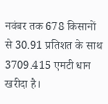नवंबर तक 678 किसानों से 30.91 प्रतिशत के साथ 3709.415 एमटी धान खरीदा है।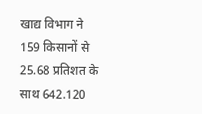खाद्य विभाग ने 159 किसानों से 25.68 प्रतिशत के साथ 642.120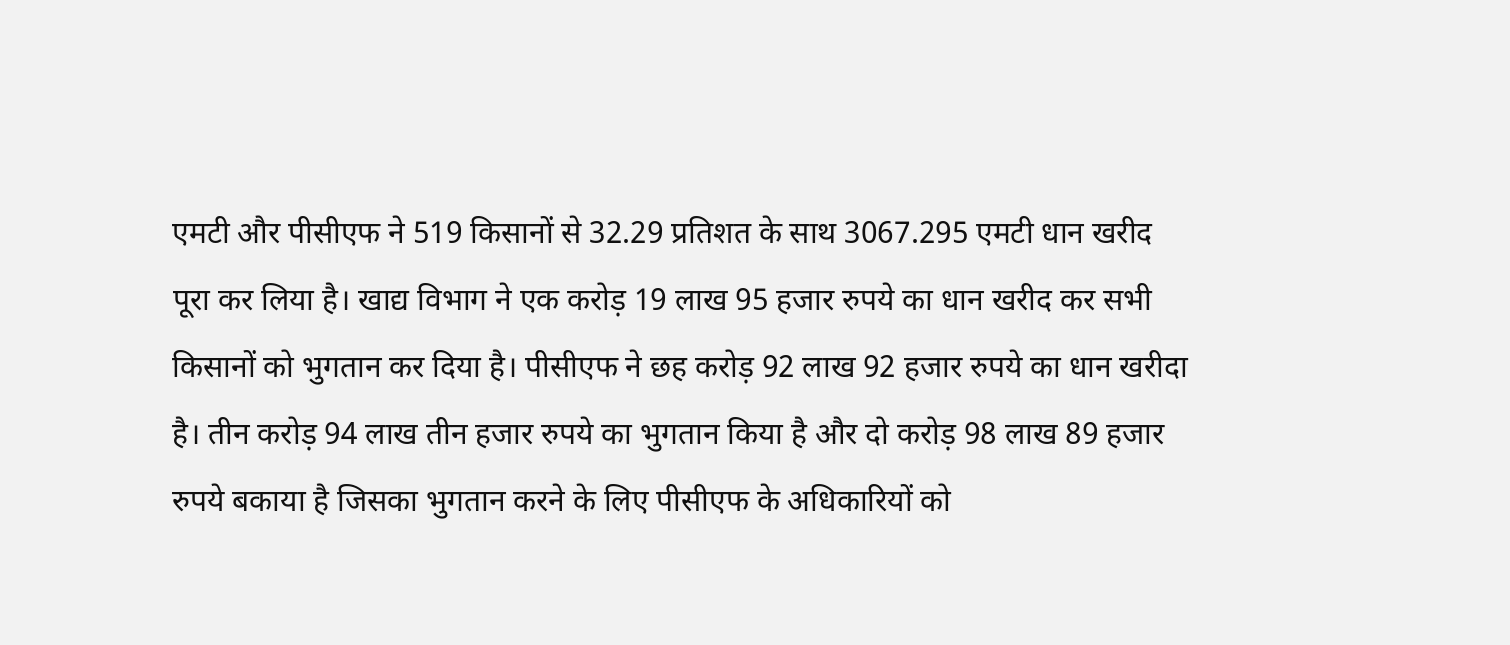एमटी और पीसीएफ ने 519 किसानों से 32.29 प्रतिशत के साथ 3067.295 एमटी धान खरीद पूरा कर लिया है। खाद्य विभाग ने एक करोड़ 19 लाख 95 हजार रुपये का धान खरीद कर सभी किसानों को भुगतान कर दिया है। पीसीएफ ने छह करोड़ 92 लाख 92 हजार रुपये का धान खरीदा है। तीन करोड़ 94 लाख तीन हजार रुपये का भुगतान किया है और दो करोड़ 98 लाख 89 हजार रुपये बकाया है जिसका भुगतान करने के लिए पीसीएफ के अधिकारियों को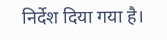निर्देश दिया गया है।